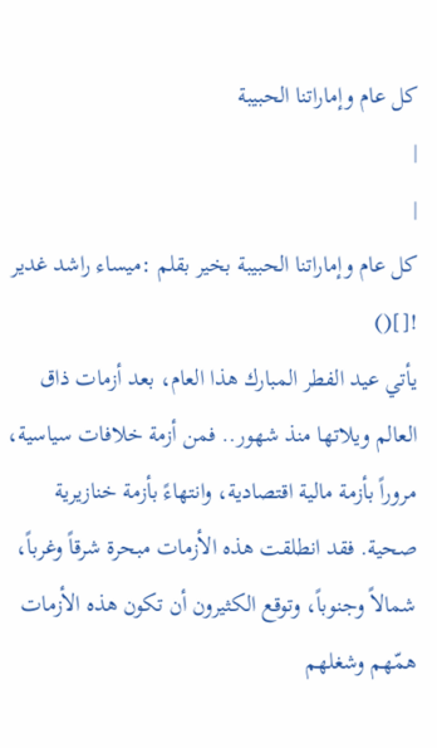كل عام وإماراتنا الحبيبة
|
|
كل عام وإماراتنا الحبيبة بخير بقلم :ميساء راشد غدير
![]()
يأتي عيد الفطر المبارك هذا العام، بعد أزمات ذاق العالم ويلاتها منذ شهور.. فمن أزمة خلافات سياسية، مروراً بأزمة مالية اقتصادية، وانتهاءً بأزمة خنازيرية صحية. فقد انطلقت هذه الأزمات مبحرة شرقاً وغرباً، شمالاً وجنوباً، وتوقع الكثيرون أن تكون هذه الأزمات همّهم وشغلهم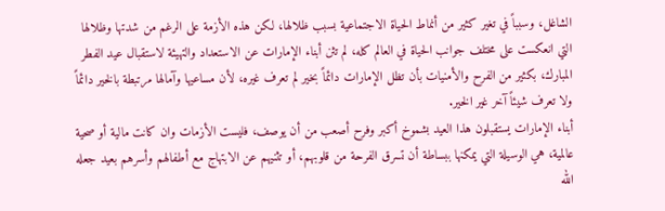الشاغل، وسبباً في تغير كثير من أنماط الحياة الاجتماعية بسبب ظلالها، لكن هذه الأزمة على الرغم من شدتها وظلالها التي انعكست على مختلف جوانب الحياة في العالم كله، لم تثن أبناء الإمارات عن الاستعداد والتهيئة لاستقبال عيد الفطر المبارك، بكثير من الفرح والأمنيات بأن تظل الإمارات دائماً بخير لم تعرف غيره، لأن مساعيها وآمالها مرتبطة بالخير دائماً ولا تعرف شيئاً آخر غير الخير.
أبناء الإمارات يستقبلون هذا العيد بشموخ أكبر وفرح أصعب من أن يوصف، فليست الأزمات وان كانت مالية أو صحية عالمية، هي الوسيلة التي يمكنها ببساطة أن تسرق الفرحة من قلوبهم، أو تثنيهم عن الابتهاج مع أطفالهم وأسرهم بعيد جعله الله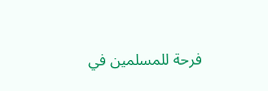فرحة للمسلمين في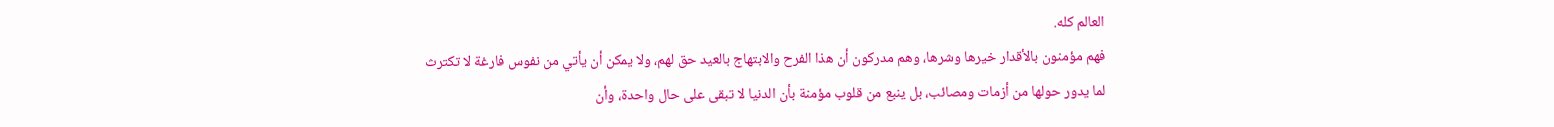العالم كله.
فهم مؤمنون بالأقدار خيرها وشرها، وهم مدركون أن هذا الفرح والابتهاج بالعيد حق لهم، ولا يمكن أن يأتي من نفوس فارغة لا تكترث لما يدور حولها من أزمات ومصائب، بل ينبع من قلوب مؤمنة بأن الدنيا لا تبقى على حال واحدة، وأن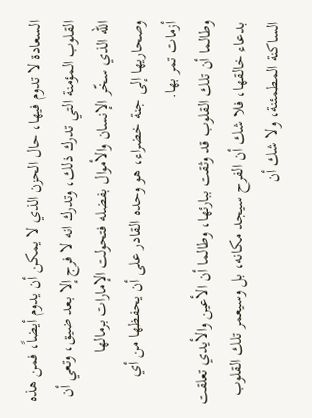السعادة لا تدوم فيها، حال الحزن الذي لا يمكن أن يدوم أيضاً، فمن هذه القلوب المؤمنة التي تدرك ذلك، وتدرك انه لا فرج إلا بعد ضيق، وتعي أن الله الذي سخّر الإنسان والأموال بفضله فتحولت الإمارات برمالها وصحاريها إلى جنة خضراء، هو وحده القادر على أن يحفظها من أي أزمات تمر بها.
وطالما أن تلك القلوب قد وثقت ببارئها، وطالما أن الأعين والأيدي تعلقت بدعاء خالقها، فلا شك أن الفرح سيجد مكانه، بل وسيعمر تلك القلوب الساكنة المطمئنة، ولا شك أن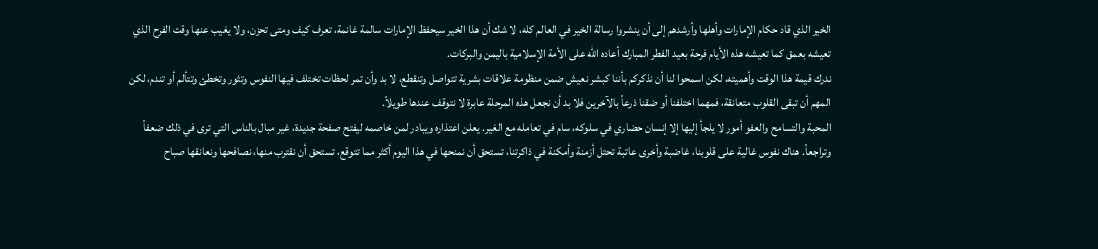الخير الذي قاد حكام الإمارات وأهلها وأرشدهم إلى أن ينشروا رسالة الخير في العالم كله، لا شك أن هذا الخير سيحفظ الإمارات سالمة غانمة، تعرف كيف ومتى تحزن، ولا يغيب عنها وقت الفرح الذي تعيشه بعمق كما تعيشه هذه الأيام فرحة بعيد الفطر المبارك أعاده الله على الأمة الإسلامية باليمن والبركات.
ندرك قيمة هذا الوقت وأهميته، لكن اسمحوا لنا أن نذكركم بأننا كبشر نعيش ضمن منظومة علاقات بشرية تتواصل وتنقطع، لا بد وأن تمر لحظات تختلف فيها النفوس وتثور وتخطئ وتتألم أو تندم، لكن المهم أن تبقى القلوب متعانقة، فمهما اختلفنا أو ضقنا ذرعاً بالآخرين فلا بد أن نجعل هذه المرحلة عابرة لا نتوقف عندها طويلاً.
المحبة والتسامح والعفو أمور لا يلجأ إليها إلا إنسان حضاري في سلوكه، سام في تعامله مع الغير. يعلن اعتذاره ويبادر لمن خاصمه ليفتح صفحة جديدة، غير مبال بالناس التي ترى في ذلك ضعفاً وتراجعاً. هناك نفوس غالية على قلوبنا، غاضبة وأخرى عاتبة تحتل أزمنة وأمكنة في ذاكرتنا، تستحق أن نمنحها في هذا اليوم أكثر مما تتوقع، تستحق أن نقترب منها، نصافحها ونعانقها صباح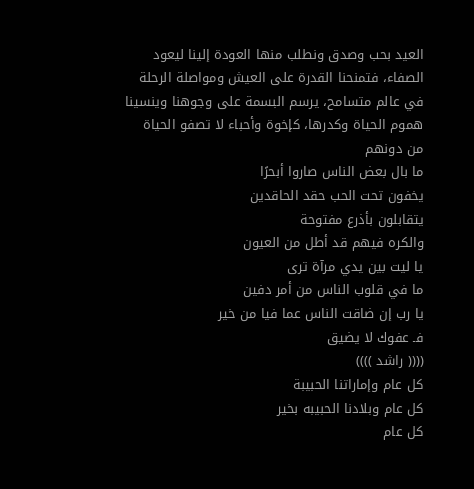العيد بحب وصدق ونطلب منها العودة إلينا ليعود الصفاء، فتمنحنا القدرة على العيش ومواصلة الرحلة في عالم متسامح، يرسم البسمة على وجوهنا وينسينا هموم الحياة وكدرها، كإخوة وأحباء لا تصفو الحياة من دونهم
ما بال بعض الناس صاروا أبحرًا
يخفون تحت الحب حقد الحاقدين
يتقابلون بأذرع مفتوحة
والكره فيهم قد أطل من العيون
يا ليت بين يدي مرآة ترى
ما في قلوب الناس من أمر دفين
يا رب إن ضاقت الناس عما فيا من خير
فـ عفوك لا يضيق
(((( راشد ))))
كل عام وإماراتنا الحبيبة
كل عام وبلادنا الحبيبه بخير
كل عام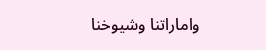واماراتنا وشيوخنا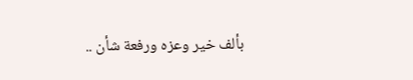بألف خير وعزه ورفعة شأن ..